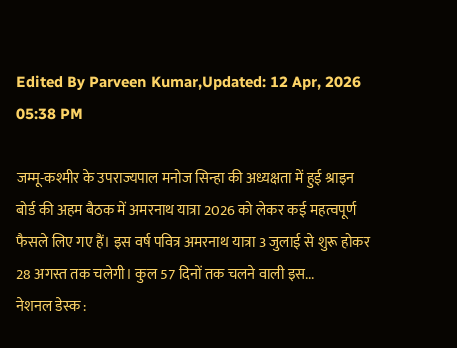Edited By Parveen Kumar,Updated: 12 Apr, 2026 05:38 PM

जम्मू-कश्मीर के उपराज्यपाल मनोज सिन्हा की अध्यक्षता में हुई श्राइन बोर्ड की अहम बैठक में अमरनाथ यात्रा 2026 को लेकर कई महत्वपूर्ण फैसले लिए गए हैं। इस वर्ष पवित्र अमरनाथ यात्रा 3 जुलाई से शुरू होकर 28 अगस्त तक चलेगी। कुल 57 दिनों तक चलने वाली इस...
नेशनल डेस्क :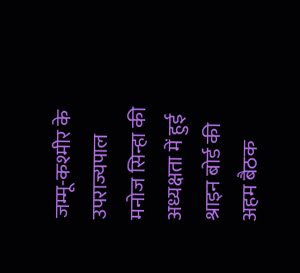जम्मू-कश्मीर के उपराज्यपाल मनोज सिन्हा की अध्यक्षता में हुई श्राइन बोर्ड की अहम बैठक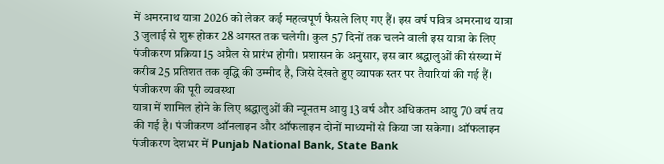में अमरनाथ यात्रा 2026 को लेकर कई महत्वपूर्ण फैसले लिए गए हैं। इस वर्ष पवित्र अमरनाथ यात्रा 3 जुलाई से शुरू होकर 28 अगस्त तक चलेगी। कुल 57 दिनों तक चलने वाली इस यात्रा के लिए पंजीकरण प्रक्रिया 15 अप्रैल से प्रारंभ होगी। प्रशासन के अनुसार, इस बार श्रद्धालुओं की संख्या में करीब 25 प्रतिशत तक वृद्धि की उम्मीद है, जिसे देखते हुए व्यापक स्तर पर तैयारियां की गई हैं।
पंजीकरण की पूरी व्यवस्था
यात्रा में शामिल होने के लिए श्रद्धालुओं की न्यूनतम आयु 13 वर्ष और अधिकतम आयु 70 वर्ष तय की गई है। पंजीकरण ऑनलाइन और ऑफलाइन दोनों माध्यमों से किया जा सकेगा। ऑफलाइन पंजीकरण देशभर में Punjab National Bank, State Bank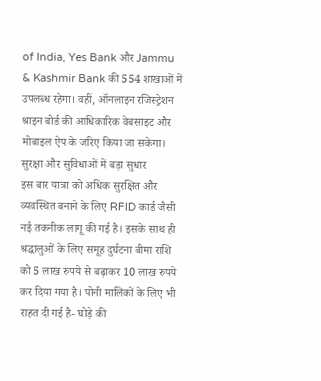of India, Yes Bank और Jammu & Kashmir Bank की 554 शाखाओं में उपलब्ध रहेगा। वहीं, ऑनलाइन रजिस्ट्रेशन श्राइन बोर्ड की आधिकारिक वेबसाइट और मोबाइल ऐप के जरिए किया जा सकेगा।
सुरक्षा और सुविधाओं में बड़ा सुधार
इस बार यात्रा को अधिक सुरक्षित और व्यवस्थित बनाने के लिए RFID कार्ड जैसी नई तकनीक लागू की गई है। इसके साथ ही श्रद्धालुओं के लिए समूह दुर्घटना बीमा राशि को 5 लाख रुपये से बढ़ाकर 10 लाख रुपये कर दिया गया है। पोनी मालिकों के लिए भी राहत दी गई है- घोड़े की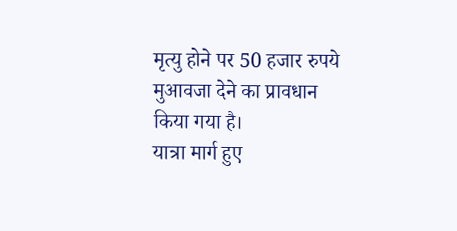मृत्यु होने पर 50 हजार रुपये मुआवजा देने का प्रावधान किया गया है।
यात्रा मार्ग हुए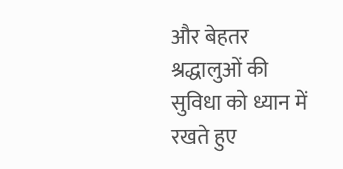और बेहतर
श्रद्धालुओं की सुविधा को ध्यान में रखते हुए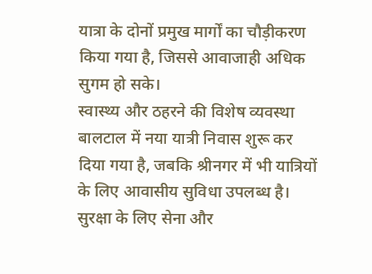यात्रा के दोनों प्रमुख मार्गों का चौड़ीकरण किया गया है, जिससे आवाजाही अधिक सुगम हो सके।
स्वास्थ्य और ठहरने की विशेष व्यवस्था
बालटाल में नया यात्री निवास शुरू कर दिया गया है, जबकि श्रीनगर में भी यात्रियों के लिए आवासीय सुविधा उपलब्ध है। सुरक्षा के लिए सेना और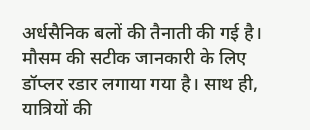अर्धसैनिक बलों की तैनाती की गई है। मौसम की सटीक जानकारी के लिए डॉप्लर रडार लगाया गया है। साथ ही, यात्रियों की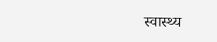स्वास्थ्य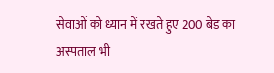सेवाओं को ध्यान में रखते हुए 200 बेड का अस्पताल भी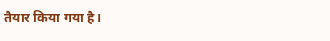तैयार किया गया है।